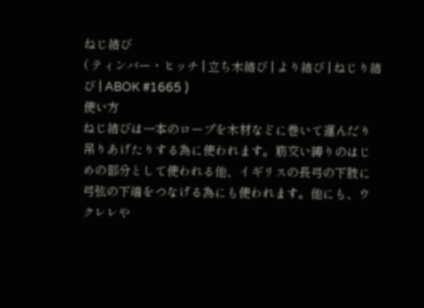ねじ結び
( ティンバー・ヒッチ | 立ち木結び | より結び | ねじり結び | ABOK #1665 )
使い方
ねじ結びは一本のロープを木材などに巻いて運んだり吊りあげたりする為に使われます。筋交い縛りのはじめの部分として使われる他、イギリスの長弓の下肢に弓弦の下端をつなげる為にも使われます。他にも、ウクレレや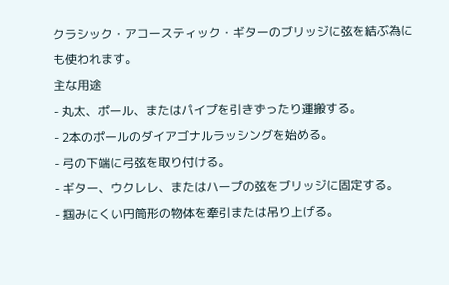クラシック・アコースティック・ギターのブリッジに弦を結ぶ為にも使われます。
主な用途
- 丸太、ポール、またはパイプを引きずったり運搬する。
- 2本のポールのダイアゴナルラッシングを始める。
- 弓の下端に弓弦を取り付ける。
- ギター、ウクレレ、またはハープの弦をブリッジに固定する。
- 掴みにくい円筒形の物体を牽引または吊り上げる。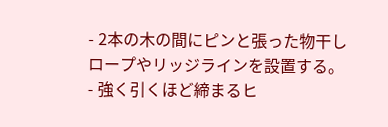- 2本の木の間にピンと張った物干しロープやリッジラインを設置する。
- 強く引くほど締まるヒ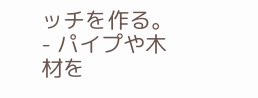ッチを作る。
- パイプや木材を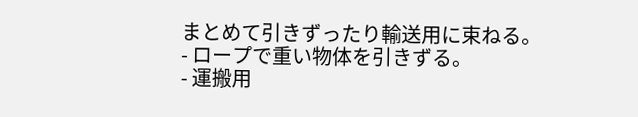まとめて引きずったり輸送用に束ねる。
- ロープで重い物体を引きずる。
- 運搬用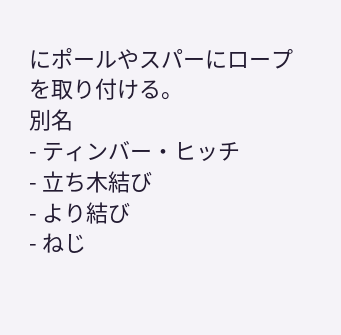にポールやスパーにロープを取り付ける。
別名
- ティンバー・ヒッチ
- 立ち木結び
- より結び
- ねじ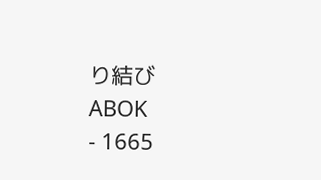り結び
ABOK
- 1665